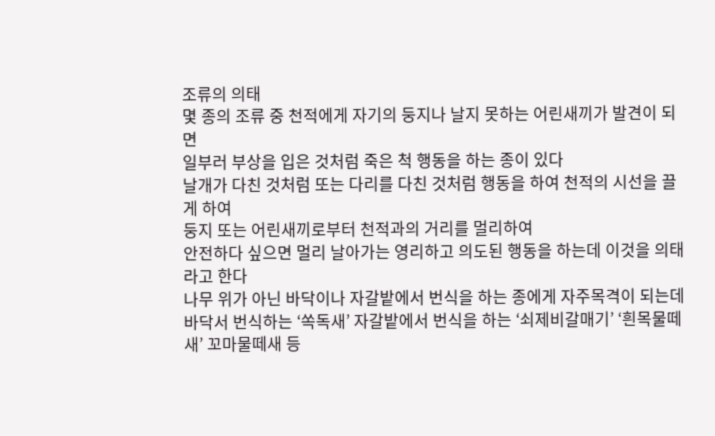조류의 의태
몇 종의 조류 중 천적에게 자기의 둥지나 날지 못하는 어린새끼가 발견이 되면
일부러 부상을 입은 것처럼 죽은 척 행동을 하는 종이 있다
날개가 다친 것처럼 또는 다리를 다친 것처럼 행동을 하여 천적의 시선을 끌게 하여
둥지 또는 어린새끼로부터 천적과의 거리를 멀리하여
안전하다 싶으면 멀리 날아가는 영리하고 의도된 행동을 하는데 이것을 의태라고 한다
나무 위가 아닌 바닥이나 자갈밭에서 번식을 하는 종에게 자주목격이 되는데
바닥서 번식하는 ‘쏙독새’ 자갈밭에서 번식을 하는 ‘쇠제비갈매기’ ‘흰목물떼새’ 꼬마물떼새 등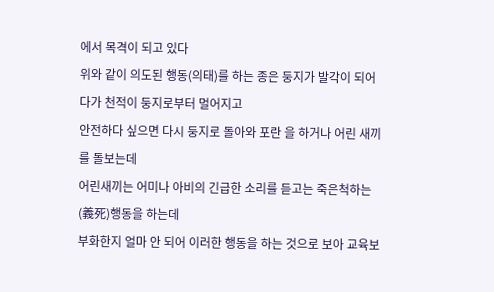에서 목격이 되고 있다
위와 같이 의도된 행동(의태)를 하는 종은 둥지가 발각이 되어다가 천적이 둥지로부터 멀어지고
안전하다 싶으면 다시 둥지로 돌아와 포란 을 하거나 어린 새끼를 돌보는데
어린새끼는 어미나 아비의 긴급한 소리를 듣고는 죽은척하는(義死)행동을 하는데
부화한지 얼마 안 되어 이러한 행동을 하는 것으로 보아 교육보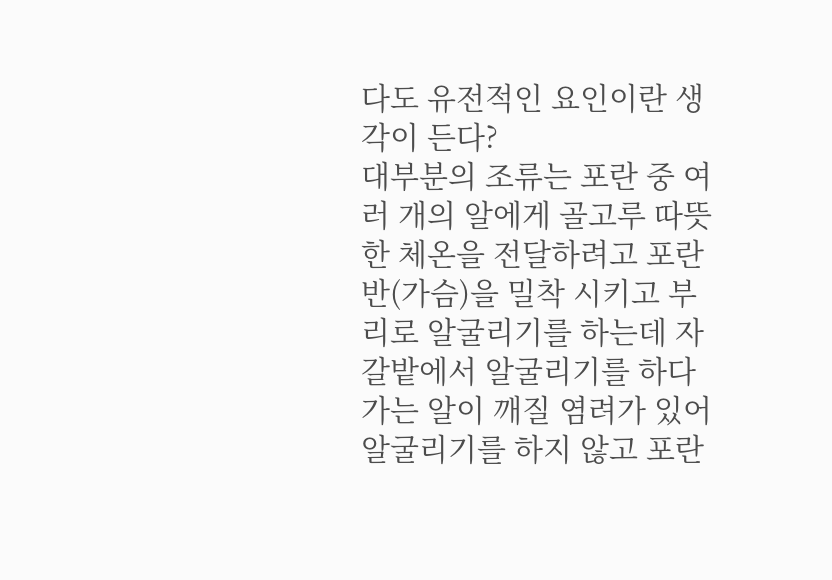다도 유전적인 요인이란 생각이 든다?
대부분의 조류는 포란 중 여러 개의 알에게 골고루 따뜻한 체온을 전달하려고 포란반(가슴)을 밀착 시키고 부리로 알굴리기를 하는데 자갈밭에서 알굴리기를 하다가는 알이 깨질 염려가 있어 알굴리기를 하지 않고 포란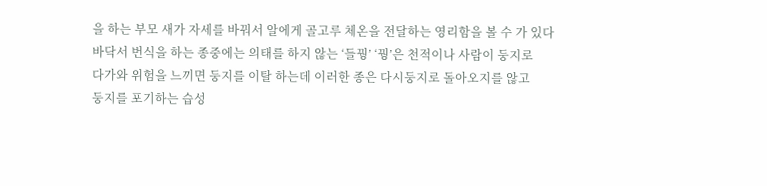을 하는 부모 새가 자세를 바꿔서 알에게 골고루 체온을 전달하는 영리함을 볼 수 가 있다
바닥서 번식을 하는 종중에는 의태를 하지 않는 ‘들꿩’ ‘꿩’은 천적이나 사람이 둥지로
다가와 위험을 느끼면 둥지를 이탈 하는데 이러한 종은 다시둥지로 돌아오지를 않고
둥지를 포기하는 습성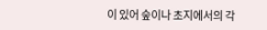이 있어 숲이나 초지에서의 각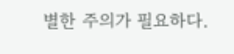별한 주의가 필요하다.